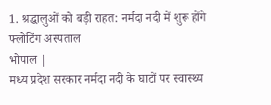1. श्रद्धालुओं को बड़ी राहत: नर्मदा नदी में शुरू होंगे फ्लोटिंग अस्पताल
भोपाल |
मध्य प्रदेश सरकार नर्मदा नदी के घाटों पर स्वास्थ्य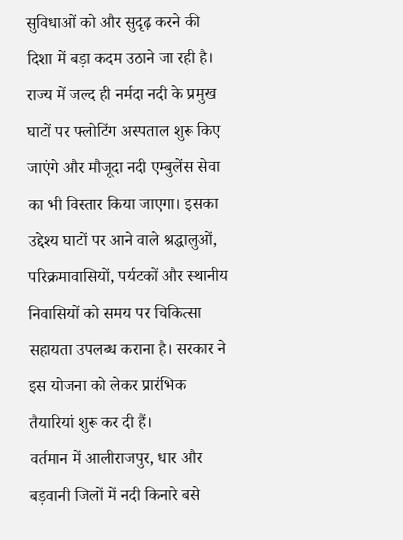सुविधाओं को और सुदृढ़ करने की दिशा में बड़ा कदम उठाने जा रही है। राज्य में जल्द ही नर्मदा नदी के प्रमुख घाटों पर फ्लोटिंग अस्पताल शुरू किए जाएंगे और मौजूदा नदी एम्बुलेंस सेवा का भी विस्तार किया जाएगा। इसका उद्देश्य घाटों पर आने वाले श्रद्धालुओं, परिक्रमावासियों, पर्यटकों और स्थानीय निवासियों को समय पर चिकित्सा सहायता उपलब्ध कराना है। सरकार ने इस योजना को लेकर प्रारंभिक तैयारियां शुरू कर दी हैं।
वर्तमान में आलीराजपुर, धार और बड़वानी जिलों में नदी किनारे बसे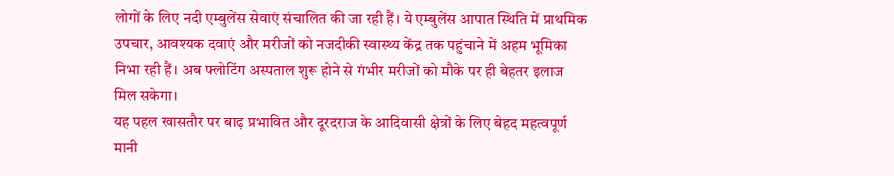लोगों के लिए नदी एम्बुलेंस सेवाएं संचालित की जा रही हैं। ये एम्बुलेंस आपात स्थिति में प्राथमिक उपचार, आवश्यक दवाएं और मरीजों को नजदीकी स्वास्थ्य केंद्र तक पहुंचाने में अहम भूमिका निभा रही हैं। अब फ्लोटिंग अस्पताल शुरू होने से गंभीर मरीजों को मौके पर ही बेहतर इलाज मिल सकेगा।
यह पहल खासतौर पर बाढ़ प्रभावित और दूरदराज के आदिवासी क्षेत्रों के लिए बेहद महत्वपूर्ण मानी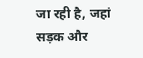जा रही है, जहां सड़क और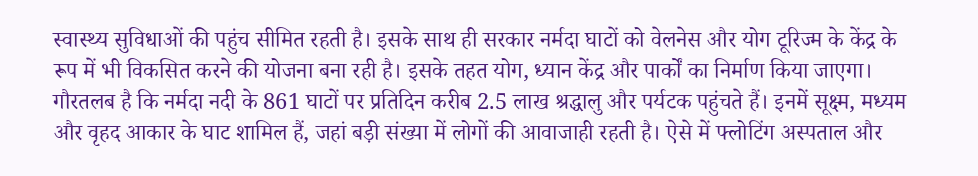स्वास्थ्य सुविधाओं की पहुंच सीमित रहती है। इसके साथ ही सरकार नर्मदा घाटों को वेलनेस और योग टूरिज्म के केंद्र के रूप में भी विकसित करने की योजना बना रही है। इसके तहत योग, ध्यान केंद्र और पार्कों का निर्माण किया जाएगा।
गौरतलब है कि नर्मदा नदी के 861 घाटों पर प्रतिदिन करीब 2.5 लाख श्रद्धालु और पर्यटक पहुंचते हैं। इनमें सूक्ष्म, मध्यम और वृहद आकार के घाट शामिल हैं, जहां बड़ी संख्या में लोगों की आवाजाही रहती है। ऐसे में फ्लोटिंग अस्पताल और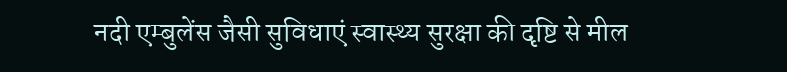नदी एम्बुलेंस जैसी सुविधाएं स्वास्थ्य सुरक्षा की दृष्टि से मील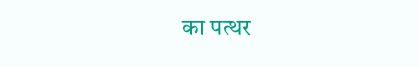का पत्थर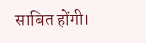साबित होंगी।